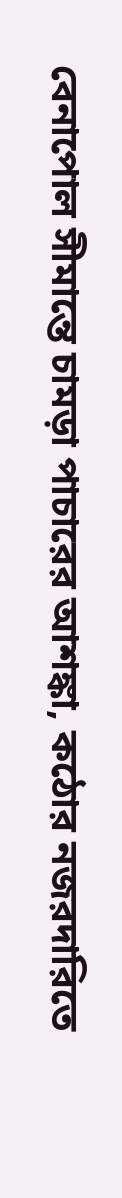বেনাপোল সীমান্তে চামড়া পাচারের আশঙ্কা, কঠোর নজরদারিতে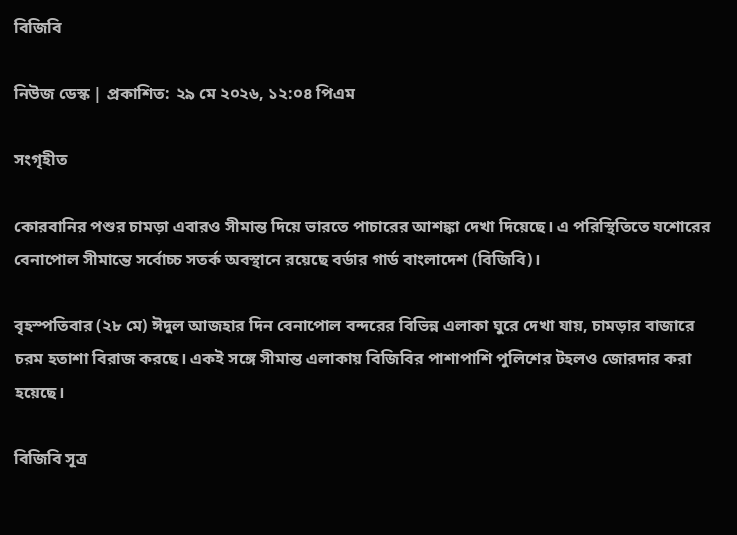বিজিবি

নিউজ ডেস্ক | প্রকাশিত: ২৯ মে ২০২৬, ১২:০৪ পিএম

সংগৃহীত

কোরবানির পশুর চামড়া এবারও সীমান্ত দিয়ে ভারতে পাচারের আশঙ্কা দেখা দিয়েছে। এ পরিস্থিতিতে যশোরের বেনাপোল সীমান্তে সর্বোচ্চ সতর্ক অবস্থানে রয়েছে বর্ডার গার্ড বাংলাদেশ (বিজিবি)।

বৃহস্পতিবার (২৮ মে) ঈদুল আজহার দিন বেনাপোল বন্দরের বিভিন্ন এলাকা ঘুরে দেখা যায়, চামড়ার বাজারে চরম হতাশা বিরাজ করছে। একই সঙ্গে সীমান্ত এলাকায় বিজিবির পাশাপাশি পুলিশের টহলও জোরদার করা হয়েছে।

বিজিবি সূত্র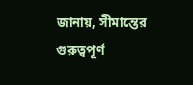জানায়, সীমান্তের গুরুত্বপূর্ণ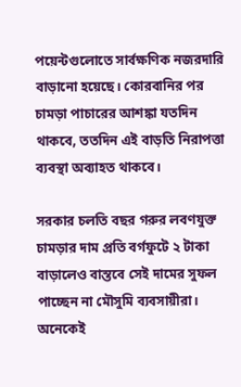পয়েন্টগুলোতে সার্বক্ষণিক নজরদারি বাড়ানো হয়েছে। কোরবানির পর চামড়া পাচারের আশঙ্কা যতদিন থাকবে, ততদিন এই বাড়তি নিরাপত্তা ব্যবস্থা অব্যাহত থাকবে।

সরকার চলতি বছর গরুর লবণযুক্ত চামড়ার দাম প্রতি বর্গফুটে ২ টাকা বাড়ালেও বাস্তবে সেই দামের সুফল পাচ্ছেন না মৌসুমি ব্যবসায়ীরা। অনেকেই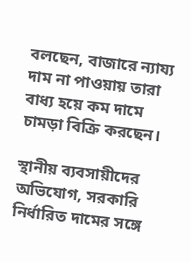বলছেন, বাজারে ন্যায্য দাম না পাওয়ায় তারা বাধ্য হয়ে কম দামে চামড়া বিক্রি করছেন।

স্থানীয় ব্যবসায়ীদের অভিযোগ, সরকারি নির্ধারিত দামের সঙ্গে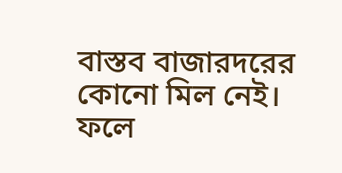বাস্তব বাজারদরের কোনো মিল নেই। ফলে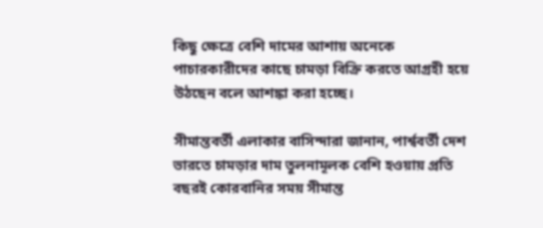কিছু ক্ষেত্রে বেশি দামের আশায় অনেকে পাচারকারীদের কাছে চামড়া বিক্রি করতে আগ্রহী হয়ে উঠছেন বলে আশঙ্কা করা হচ্ছে।

সীমান্তবর্তী এলাকার বাসিন্দারা জানান, পার্শ্ববর্তী দেশ ভারতে চামড়ার দাম তুলনামূলক বেশি হওয়ায় প্রতি বছরই কোরবানির সময় সীমান্ত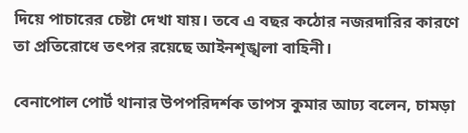দিয়ে পাচারের চেষ্টা দেখা যায়। তবে এ বছর কঠোর নজরদারির কারণে তা প্রতিরোধে তৎপর রয়েছে আইনশৃঙ্খলা বাহিনী।

বেনাপোল পোর্ট থানার উপপরিদর্শক তাপস কুমার আঢ্য বলেন, চামড়া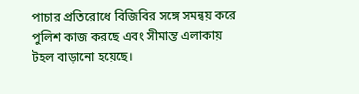পাচার প্রতিরোধে বিজিবির সঙ্গে সমন্বয় করে পুলিশ কাজ করছে এবং সীমান্ত এলাকায় টহল বাড়ানো হয়েছে।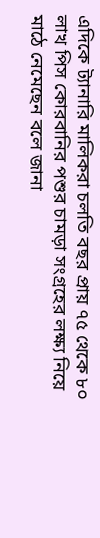এদিকে ট্যানারি মালিকরা চলতি বছর প্রায় ৭৫ থেকে ৮০ লাখ পিস কোরবানির পশুর চামড়া সংগ্রহের লক্ষ্য নিয়ে মাঠে নেমেছেন বলে জানা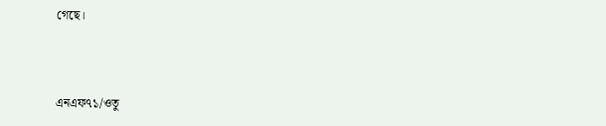গেছে।



এনএফ৭১/ওতু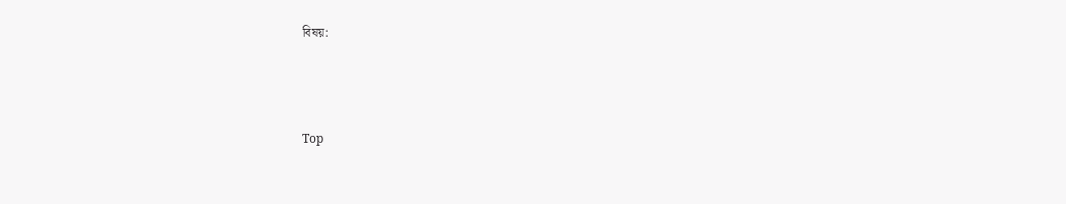বিষয়:



Top